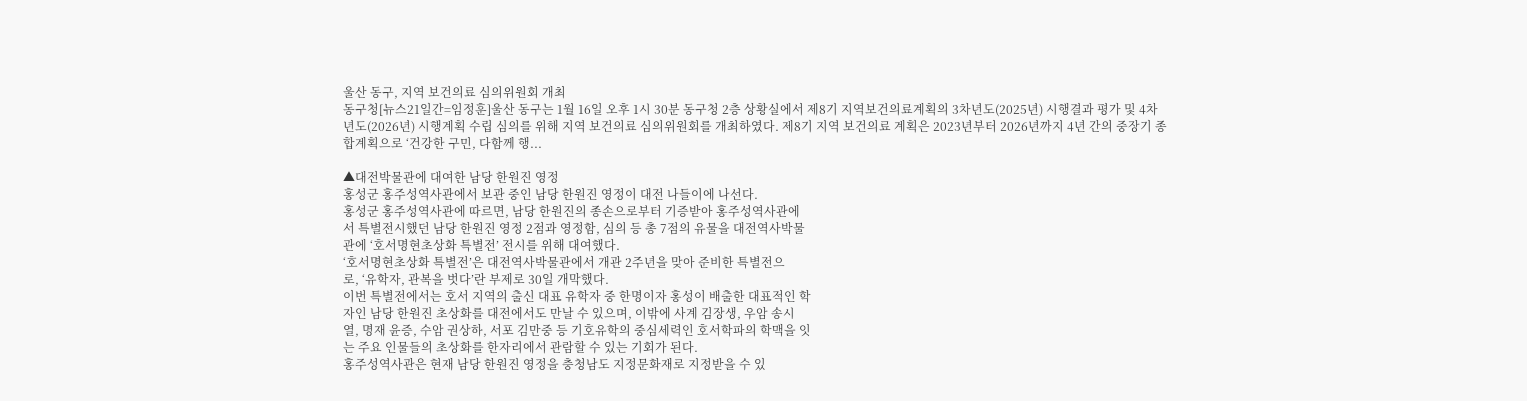울산 동구, 지역 보건의료 심의위원회 개최
동구청[뉴스21일간=임정훈]울산 동구는 1월 16일 오후 1시 30분 동구청 2층 상황실에서 제8기 지역보건의료계획의 3차년도(2025년) 시행결과 평가 및 4차년도(2026년) 시행계획 수립 심의를 위해 지역 보건의료 심의위원회를 개최하였다. 제8기 지역 보건의료 계획은 2023년부터 2026년까지 4년 간의 중장기 종합계획으로 ‘건강한 구민, 다함께 행...

▲대전박물관에 대여한 남당 한원진 영정
홍성군 홍주성역사관에서 보관 중인 남당 한원진 영정이 대전 나들이에 나선다.
홍성군 홍주성역사관에 따르면, 남당 한원진의 종손으로부터 기증받아 홍주성역사관에
서 특별전시했던 남당 한원진 영정 2점과 영정함, 심의 등 총 7점의 유물을 대전역사박물
관에 ‘호서명현초상화 특별전’ 전시를 위해 대여했다.
‘호서명현초상화 특별전’은 대전역사박물관에서 개관 2주년을 맞아 준비한 특별전으
로, ‘유학자, 관복을 벗다’란 부제로 30일 개막했다.
이번 특별전에서는 호서 지역의 출신 대표 유학자 중 한명이자 홍성이 배출한 대표적인 학
자인 남당 한원진 초상화를 대전에서도 만날 수 있으며, 이밖에 사계 김장생, 우암 송시
열, 명재 윤증, 수암 권상하, 서포 김만중 등 기호유학의 중심세력인 호서학파의 학맥을 잇
는 주요 인물들의 초상화를 한자리에서 관람할 수 있는 기회가 된다.
홍주성역사관은 현재 남당 한원진 영정을 충청남도 지정문화재로 지정받을 수 있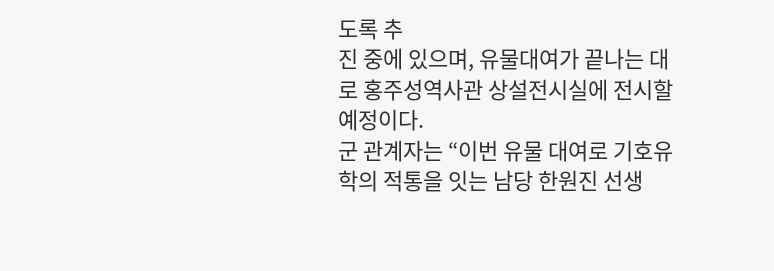도록 추
진 중에 있으며, 유물대여가 끝나는 대로 홍주성역사관 상설전시실에 전시할 예정이다.
군 관계자는 “이번 유물 대여로 기호유학의 적통을 잇는 남당 한원진 선생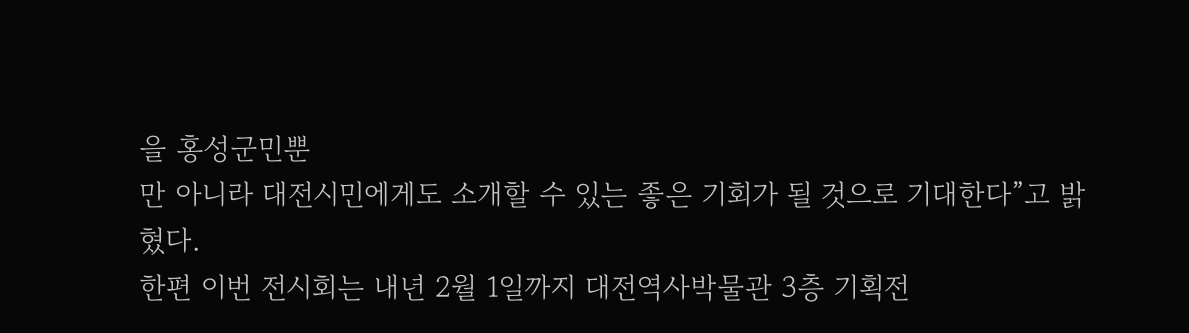을 홍성군민뿐
만 아니라 대전시민에게도 소개할 수 있는 좋은 기회가 될 것으로 기대한다”고 밝혔다.
한편 이번 전시회는 내년 2월 1일까지 대전역사박물관 3층 기획전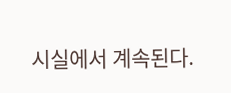시실에서 계속된다.